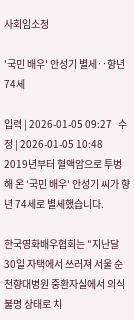사회임소정

'국민 배우' 안성기 별세‥향년 74세

입력 | 2026-01-05 09:27   수정 | 2026-01-05 10:48
2019년부터 혈액암으로 투병해 온 ′국민 배우′ 안성기 씨가 향년 74세로 별세했습니다.

한국영화배우협회는 ″지난달 30일 자택에서 쓰러져 서울 순천향대병원 중환자실에서 의식불명 상태로 치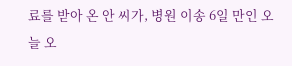료를 받아 온 안 씨가, 병원 이송 6일 만인 오늘 오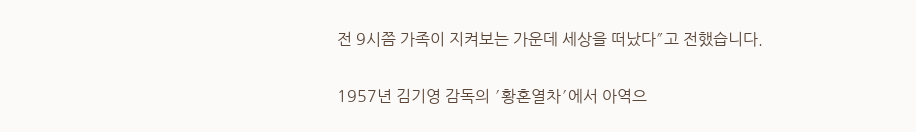전 9시쯤 가족이 지켜보는 가운데 세상을 떠났다″고 전했습니다.

1957년 김기영 감독의 ′황혼열차′에서 아역으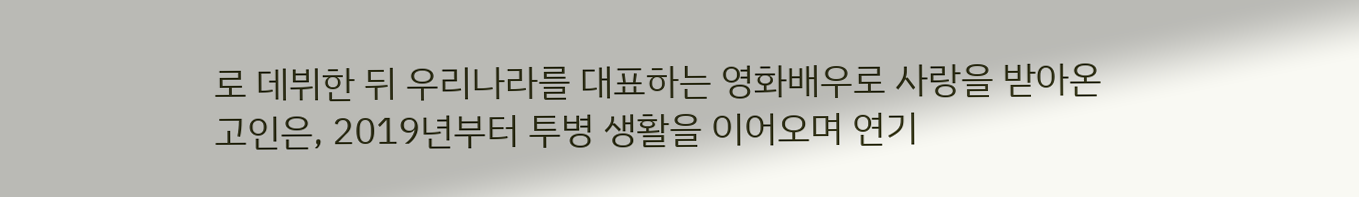로 데뷔한 뒤 우리나라를 대표하는 영화배우로 사랑을 받아온 고인은, 2019년부터 투병 생활을 이어오며 연기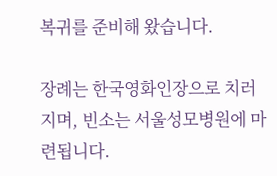복귀를 준비해 왔습니다.

장례는 한국영화인장으로 치러지며, 빈소는 서울성모병원에 마련됩니다.